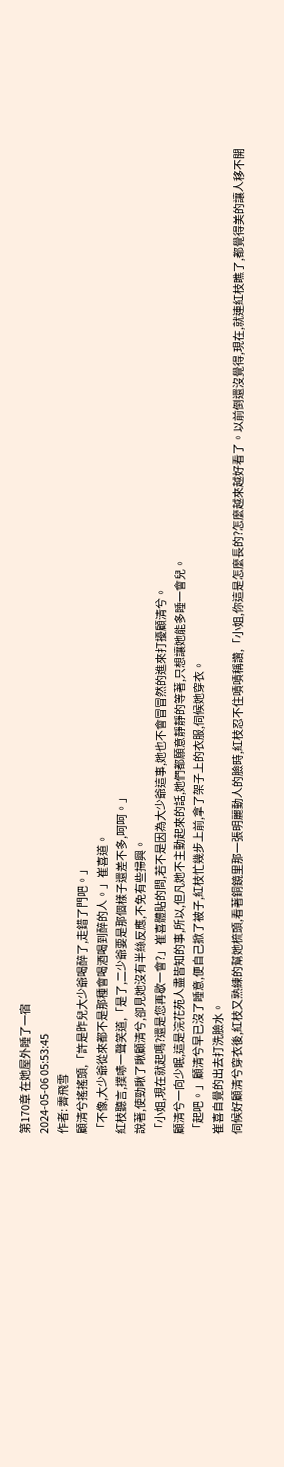第170章 在她屋外睡了一宿
2024-05-06 05:53:45
作者: 霽飛雪
顧清兮搖搖頭,「許是昨兒大少爺喝醉了,走錯了門吧。」
「不像,大少爺從來都不是那種會喝酒喝到醉的人。」崔喜道。
紅枝聽言,撲哧一聲笑道,「是了,二少爺要是那個樣子還差不多,呵呵。」
說著,使勁瞅了瞅顧清兮,卻見她沒有半絲反應,不免有些掃興。
「小姐,現在就起嗎?還是您再歇一會?」崔喜體貼的問,若不是因為大少爺這事,她也不會冒冒然的進來打擾顧清兮。
顧清兮一向少眠,這是浣花苑人盡皆知的事,所以,但凡她不主動起來的話,她們都願意靜靜的等著,只想讓她能多睡一會兒。
「起吧。」顧清兮早已沒了睡意,便自己掀了被子,紅枝忙幾步上前,拿了架子上的衣服,伺候她穿衣。
崔喜自覺的出去打洗臉水。
伺候好顧清兮穿衣後,紅枝又熟練的幫她梳頭,看著銅鏡里那一張明麗動人的臉時,紅枝忍不住嘖嘖稱讚,「小姐,你這是怎麼長的?怎麼越來越好看了。以前倒還沒覺得,現在,就連紅枝瞧了,都覺得美的讓人移不開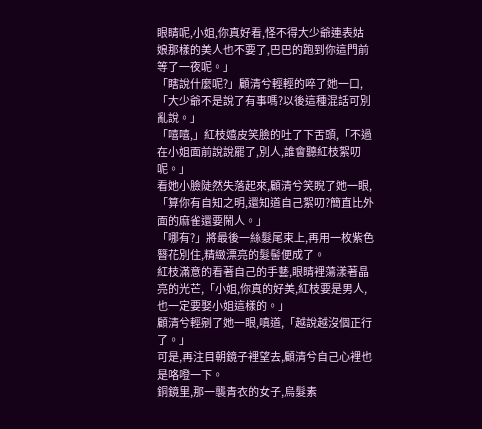眼睛呢,小姐,你真好看,怪不得大少爺連表姑娘那樣的美人也不要了,巴巴的跑到你這門前等了一夜呢。」
「瞎說什麼呢?」顧清兮輕輕的啐了她一口,「大少爺不是說了有事嗎?以後這種混話可別亂說。」
「嘻嘻,」紅枝嬉皮笑臉的吐了下舌頭,「不過在小姐面前說說罷了,別人,誰會聽紅枝絮叨呢。」
看她小臉陡然失落起來,顧清兮笑睨了她一眼,「算你有自知之明,還知道自己絮叨?簡直比外面的麻雀還要鬧人。」
「哪有?」將最後一絲髮尾束上,再用一枚紫色簪花別住,精緻漂亮的髮髻便成了。
紅枝滿意的看著自己的手藝,眼睛裡蕩漾著晶亮的光芒,「小姐,你真的好美,紅枝要是男人,也一定要娶小姐這樣的。」
顧清兮輕剜了她一眼,嗔道,「越說越沒個正行了。」
可是,再注目朝鏡子裡望去,顧清兮自己心裡也是咯噔一下。
銅鏡里,那一襲青衣的女子,烏髮素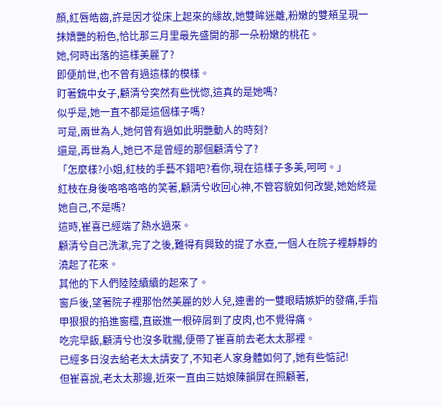顏,紅唇皓齒,許是因才從床上起來的緣故,她雙眸迷離,粉嫩的雙頰呈現一抹嬌艷的粉色,恰比那三月里最先盛開的那一朵粉嫩的桃花。
她,何時出落的這樣美麗了?
即便前世,也不曾有過這樣的模樣。
盯著鏡中女子,顧清兮突然有些恍惚,這真的是她嗎?
似乎是,她一直不都是這個樣子嗎?
可是,兩世為人,她何曾有過如此明艷動人的時刻?
還是,再世為人,她已不是曾經的那個顧清兮了?
「怎麼樣?小姐,紅枝的手藝不錯吧?看你,現在這樣子多美,呵呵。」
紅枝在身後咯咯咯咯的笑著,顧清兮收回心神,不管容貌如何改變,她始終是她自己,不是嗎?
這時,崔喜已經端了熱水過來。
顧清兮自己洗漱,完了之後,難得有興致的提了水壺,一個人在院子裡靜靜的澆起了花來。
其他的下人們陸陸續續的起來了。
窗戶後,望著院子裡那怡然美麗的妙人兒,連書的一雙眼睛嫉妒的發痛,手指甲狠狠的掐進窗欞,直嵌進一根碎屑到了皮肉,也不覺得痛。
吃完早飯,顧清兮也沒多耽擱,便帶了崔喜前去老太太那裡。
已經多日沒去給老太太請安了,不知老人家身體如何了,她有些惦記!
但崔喜說,老太太那邊,近來一直由三姑娘陳韻屏在照顧著,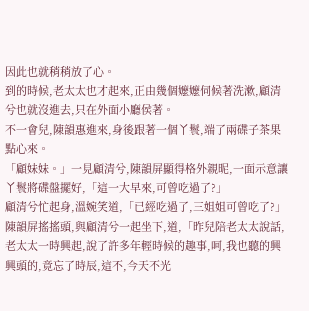因此也就稍稍放了心。
到的時候,老太太也才起來,正由幾個嬤嬤伺候著洗漱,顧清兮也就沒進去,只在外面小廳侯著。
不一會兒,陳韻惠進來,身後跟著一個丫鬟,端了兩碟子茶果點心來。
「顧妹妹。」一見顧清兮,陳韻屏顯得格外親昵,一面示意讓丫鬟將碟盤擺好,「這一大早來,可曾吃過了?」
顧清兮忙起身,溫婉笑道,「已經吃過了,三姐姐可曾吃了?」
陳韻屏搖搖頭,與顧清兮一起坐下,道,「昨兒陪老太太說話,老太太一時興起,說了許多年輕時候的趣事,呵,我也聽的興興頭的,竟忘了時辰,這不,今天不光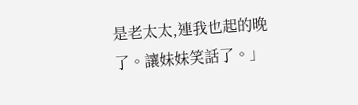是老太太,連我也起的晚了。讓妹妹笑話了。」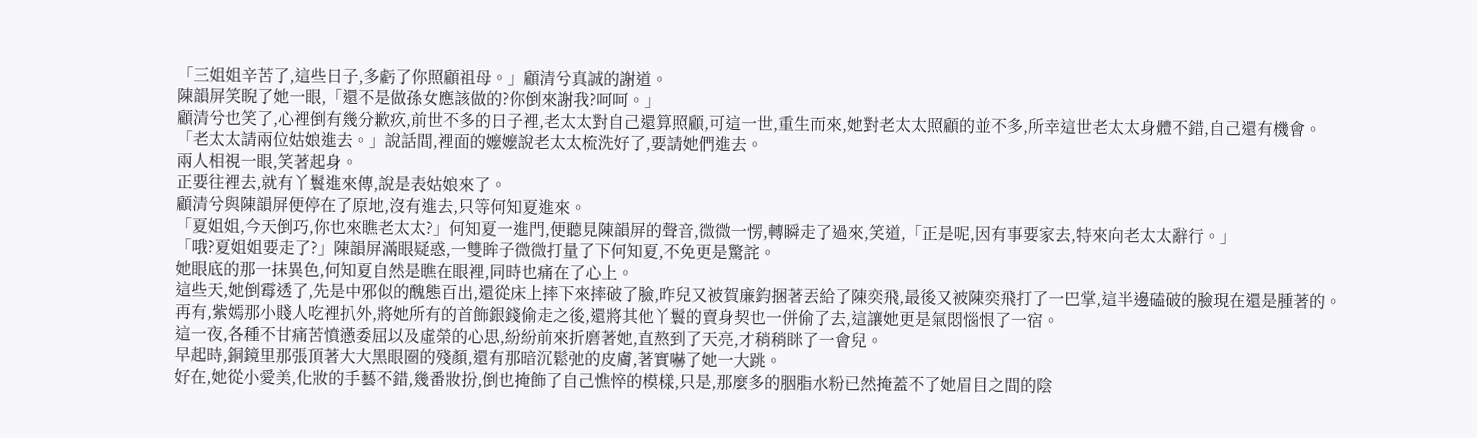「三姐姐辛苦了,這些日子,多虧了你照顧祖母。」顧清兮真誠的謝道。
陳韻屏笑睨了她一眼,「還不是做孫女應該做的?你倒來謝我?呵呵。」
顧清兮也笑了,心裡倒有幾分歉疚,前世不多的日子裡,老太太對自己還算照顧,可這一世,重生而來,她對老太太照顧的並不多,所幸這世老太太身體不錯,自己還有機會。
「老太太請兩位姑娘進去。」說話間,裡面的嬤嬤說老太太梳洗好了,要請她們進去。
兩人相視一眼,笑著起身。
正要往裡去,就有丫鬟進來傳,說是表姑娘來了。
顧清兮與陳韻屏便停在了原地,沒有進去,只等何知夏進來。
「夏姐姐,今天倒巧,你也來瞧老太太?」何知夏一進門,便聽見陳韻屏的聲音,微微一愣,轉瞬走了過來,笑道,「正是呢,因有事要家去,特來向老太太辭行。」
「哦?夏姐姐要走了?」陳韻屏滿眼疑惑,一雙眸子微微打量了下何知夏,不免更是驚詫。
她眼底的那一抹異色,何知夏自然是瞧在眼裡,同時也痛在了心上。
這些天,她倒霉透了,先是中邪似的醜態百出,還從床上摔下來摔破了臉,昨兒又被賀廉鈞捆著丟給了陳奕飛,最後又被陳奕飛打了一巴掌,這半邊磕破的臉現在還是腫著的。
再有,紫嫣那小賤人吃裡扒外,將她所有的首飾銀錢偷走之後,還將其他丫鬟的賣身契也一併偷了去,這讓她更是氣悶惱恨了一宿。
這一夜,各種不甘痛苦憤懣委屈以及虛榮的心思,紛紛前來折磨著她,直熬到了天亮,才稍稍眯了一會兒。
早起時,銅鏡里那張頂著大大黑眼圈的殘顏,還有那暗沉鬆弛的皮膚,著實嚇了她一大跳。
好在,她從小愛美,化妝的手藝不錯,幾番妝扮,倒也掩飾了自己憔悴的模樣,只是,那麼多的胭脂水粉已然掩蓋不了她眉目之間的陰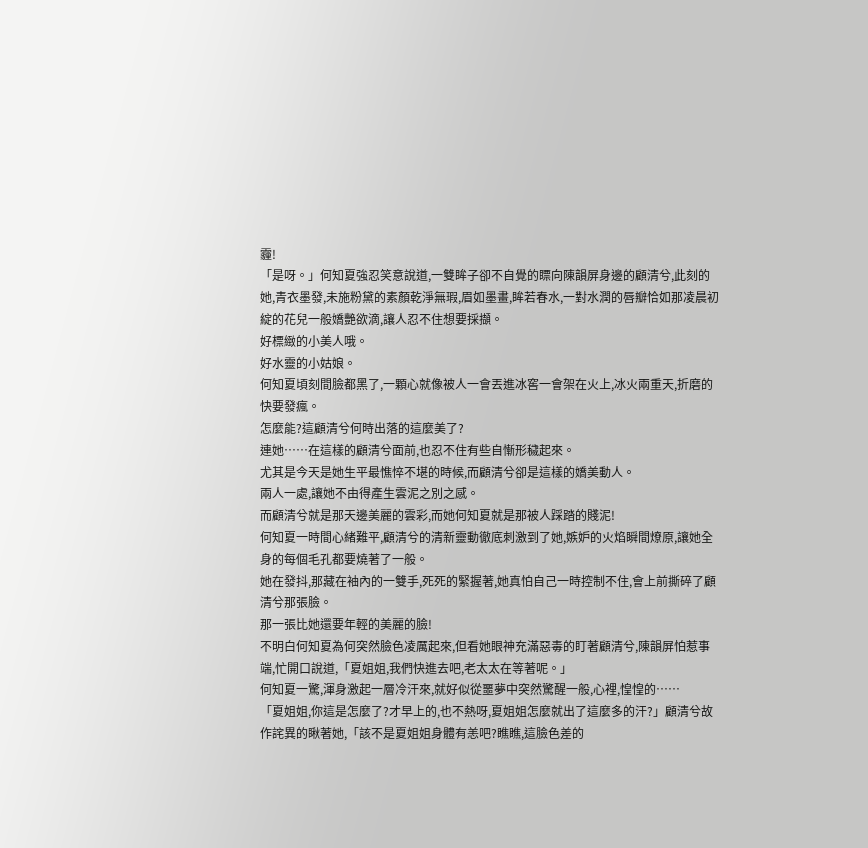霾!
「是呀。」何知夏強忍笑意說道,一雙眸子卻不自覺的瞟向陳韻屏身邊的顧清兮,此刻的她,青衣墨發,未施粉黛的素顏乾淨無瑕,眉如墨畫,眸若春水,一對水潤的唇瓣恰如那凌晨初綻的花兒一般嬌艷欲滴,讓人忍不住想要採擷。
好標緻的小美人哦。
好水靈的小姑娘。
何知夏頃刻間臉都黑了,一顆心就像被人一會丟進冰窖一會架在火上,冰火兩重天,折磨的快要發瘋。
怎麼能?這顧清兮何時出落的這麼美了?
連她……在這樣的顧清兮面前,也忍不住有些自慚形穢起來。
尤其是今天是她生平最憔悴不堪的時候,而顧清兮卻是這樣的嬌美動人。
兩人一處,讓她不由得產生雲泥之別之感。
而顧清兮就是那天邊美麗的雲彩,而她何知夏就是那被人踩踏的賤泥!
何知夏一時間心緒難平,顧清兮的清新靈動徹底刺激到了她,嫉妒的火焰瞬間燎原,讓她全身的每個毛孔都要燒著了一般。
她在發抖,那藏在袖內的一雙手,死死的緊握著,她真怕自己一時控制不住,會上前撕碎了顧清兮那張臉。
那一張比她還要年輕的美麗的臉!
不明白何知夏為何突然臉色凌厲起來,但看她眼神充滿惡毒的盯著顧清兮,陳韻屏怕惹事端,忙開口說道,「夏姐姐,我們快進去吧,老太太在等著呢。」
何知夏一驚,渾身激起一層冷汗來,就好似從噩夢中突然驚醒一般,心裡,惶惶的……
「夏姐姐,你這是怎麼了?才早上的,也不熱呀,夏姐姐怎麼就出了這麼多的汗?」顧清兮故作詫異的瞅著她,「該不是夏姐姐身體有恙吧?瞧瞧,這臉色差的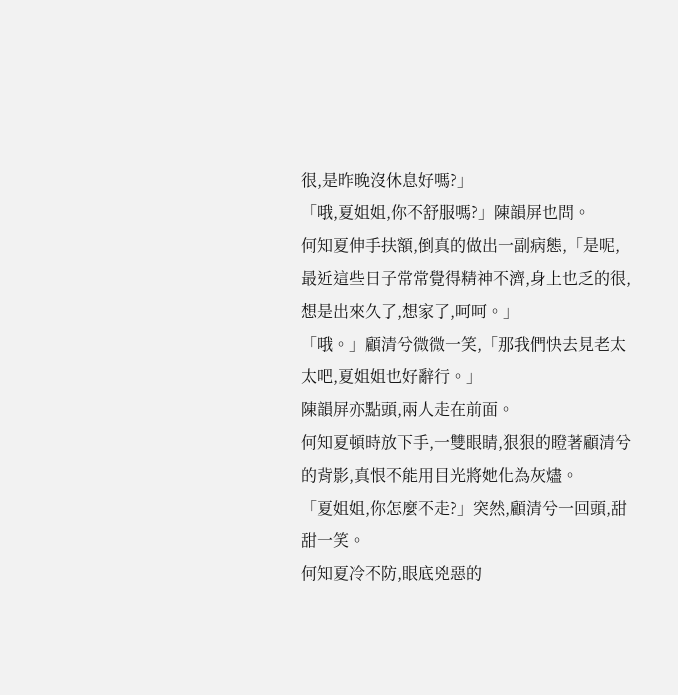很,是昨晚沒休息好嗎?」
「哦,夏姐姐,你不舒服嗎?」陳韻屏也問。
何知夏伸手扶額,倒真的做出一副病態,「是呢,最近這些日子常常覺得精神不濟,身上也乏的很,想是出來久了,想家了,呵呵。」
「哦。」顧清兮微微一笑,「那我們快去見老太太吧,夏姐姐也好辭行。」
陳韻屏亦點頭,兩人走在前面。
何知夏頓時放下手,一雙眼睛,狠狠的瞪著顧清兮的背影,真恨不能用目光將她化為灰燼。
「夏姐姐,你怎麼不走?」突然,顧清兮一回頭,甜甜一笑。
何知夏冷不防,眼底兇惡的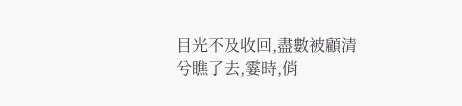目光不及收回,盡數被顧清兮瞧了去,霎時,俏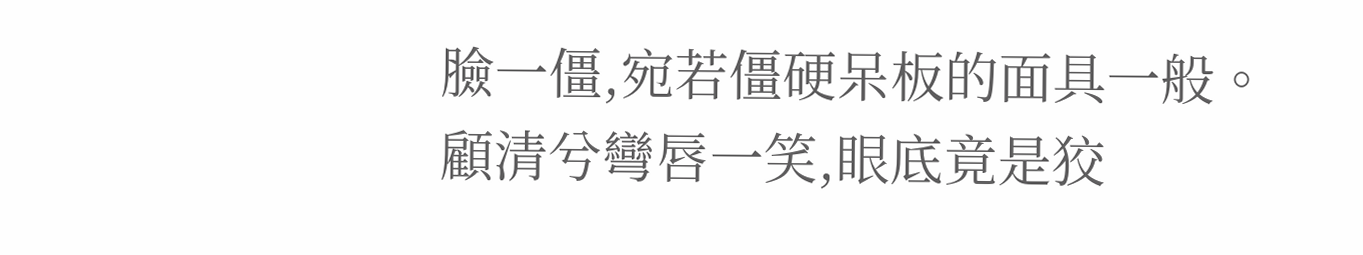臉一僵,宛若僵硬呆板的面具一般。
顧清兮彎唇一笑,眼底竟是狡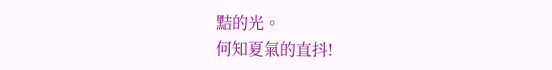黠的光。
何知夏氣的直抖!